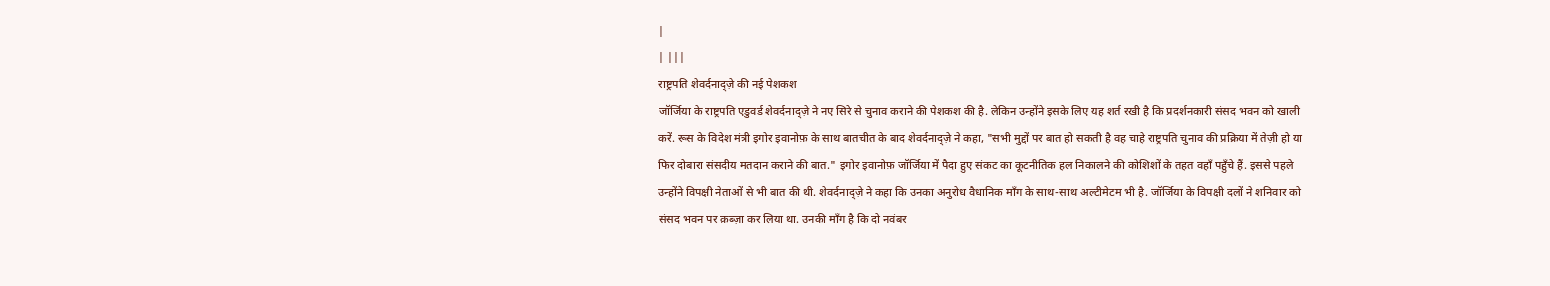|
| |||
राष्ट्रपति शेवर्दनाद्ज़े की नई पेशकश
जॉर्जिया के राष्ट्रपति एडुवर्ड शेवर्दनाद्ज़े ने नए सिरे से चुनाव कराने की पेशकश की है. लेकिन उन्होंने इसके लिए यह शर्त रखी है कि प्रदर्शनकारी संसद भवन को खाली करें. रूस के विदेश मंत्री इगोर इवानोफ़ के साथ बातचीत के बाद शेवर्दनाद्ज़े ने कहा, "सभी मुद्दों पर बात हो सकती है वह चाहे राष्ट्रपति चुनाव की प्रक्रिया में तेज़ी हो या फिर दोबारा संसदीय मतदान कराने की बात." इगोर इवानोफ़ जॉर्जिया में पैदा हुए संकट का कूटनीतिक हल निकालने की कोशिशों के तहत वहाँ पहुँचे हैं. इससे पहले उन्होंने विपक्षी नेताओं से भी बात की थी. शेवर्दनाद्ज़े ने कहा कि उनका अनुरोध वैधानिक माँग के साथ-साथ अल्टीमेटम भी है. जॉर्जिया के विपक्षी दलों ने शनिवार को संसद भवन पर क़ब्ज़ा कर लिया था. उनकी माँग है कि दो नवंबर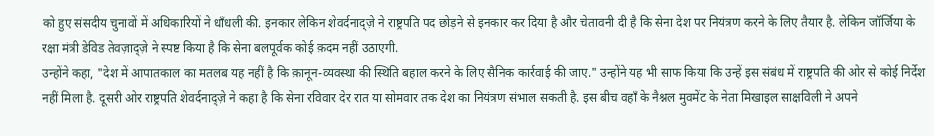को हुए संसदीय चुनावों में अधिकारियों ने धाँधली की. इनकार लेकिन शेवर्दनाद्ज़े ने राष्ट्रपति पद छोड़ने से इनकार कर दिया है और चेतावनी दी है कि सेना देश पर नियंत्रण करने के लिए तैयार है. लेकिन जॉर्जिया के रक्षा मंत्री डेविड तेवज़ाद्ज़े ने स्पष्ट किया है कि सेना बलपूर्वक कोई क़दम नहीं उठाएगी.
उन्होंने कहा, "देश में आपातकाल का मतलब यह नहीं है कि क़ानून-व्यवस्था की स्थिति बहाल करने के लिए सैनिक कार्रवाई की जाए." उन्होंने यह भी साफ किया कि उन्हें इस संबंध में राष्ट्रपति की ओर से कोई निर्देश नहीं मिला है. दूसरी ओर राष्ट्रपति शेवर्दनाद्ज़े ने कहा है कि सेना रविवार देर रात या सोमवार तक देश का नियंत्रण संभाल सकती है. इस बीच वहाँ के नैश्नल मुवमेंट के नेता मिखाइल साक्षविली ने अपने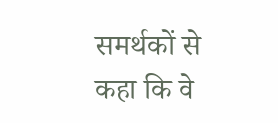समर्थकों से कहा कि वे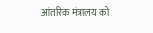आंतरिक मंत्रालय को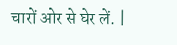चारों ओर से घेर लें. |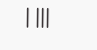| |||